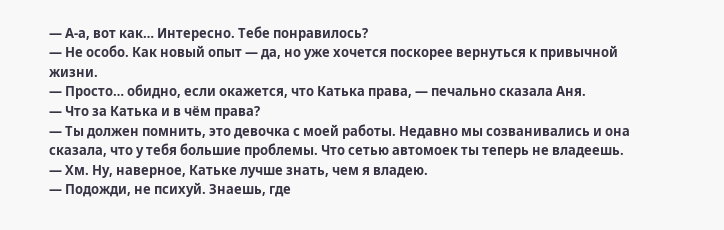― А-а, вот как… Интересно. Тебе понравилось?
― Не особо. Как новый опыт ― да, но уже хочется поскорее вернуться к привычной жизни.
― Просто… обидно, если окажется, что Катька права, ― печально сказала Аня.
― Что за Катька и в чём права?
― Ты должен помнить, это девочка с моей работы. Недавно мы созванивались и она сказала, что у тебя большие проблемы. Что сетью автомоек ты теперь не владеешь.
― Хм. Ну, наверное, Катьке лучше знать, чем я владею.
― Подожди, не психуй. Знаешь, где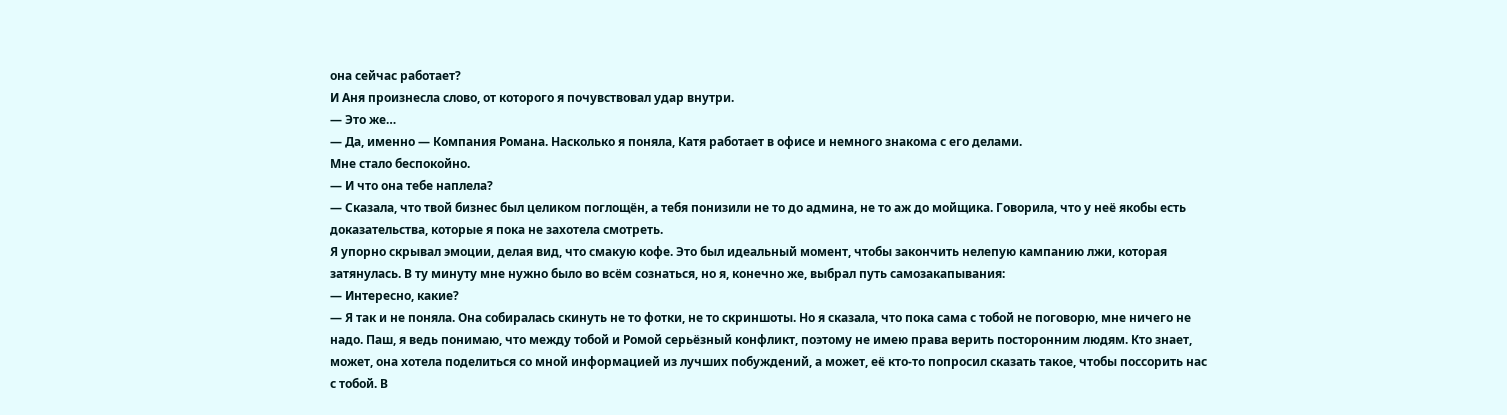она сейчас работает?
И Аня произнесла слово, от которого я почувствовал удар внутри.
― Это же…
― Да, именно ― Компания Романа. Насколько я поняла, Катя работает в офисе и немного знакома с его делами.
Мне стало беспокойно.
― И что она тебе наплела?
― Сказала, что твой бизнес был целиком поглощён, а тебя понизили не то до админа, не то аж до мойщика. Говорила, что у неё якобы есть доказательства, которые я пока не захотела смотреть.
Я упорно скрывал эмоции, делая вид, что смакую кофе. Это был идеальный момент, чтобы закончить нелепую кампанию лжи, которая затянулась. В ту минуту мне нужно было во всём сознаться, но я, конечно же, выбрал путь самозакапывания:
― Интересно, какие?
― Я так и не поняла. Она собиралась скинуть не то фотки, не то скриншоты. Но я сказала, что пока сама с тобой не поговорю, мне ничего не надо. Паш, я ведь понимаю, что между тобой и Ромой серьёзный конфликт, поэтому не имею права верить посторонним людям. Кто знает, может, она хотела поделиться со мной информацией из лучших побуждений, а может, её кто-то попросил сказать такое, чтобы поссорить нас с тобой. В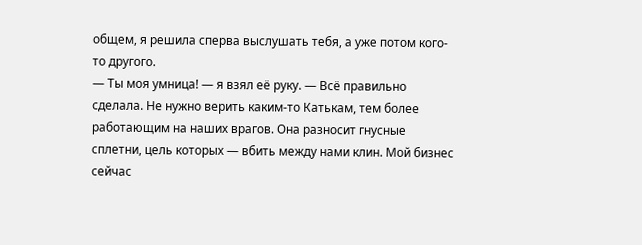общем, я решила сперва выслушать тебя, а уже потом кого-то другого.
― Ты моя умница! ― я взял её руку. ― Всё правильно сделала. Не нужно верить каким-то Катькам, тем более работающим на наших врагов. Она разносит гнусные сплетни, цель которых ― вбить между нами клин. Мой бизнес сейчас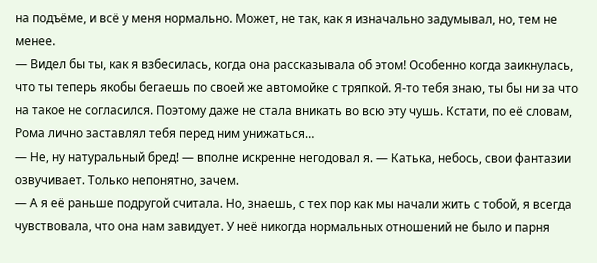на подъёме, и всё у меня нормально. Может, не так, как я изначально задумывал, но, тем не менее.
― Видел бы ты, как я взбесилась, когда она рассказывала об этом! Особенно когда заикнулась, что ты теперь якобы бегаешь по своей же автомойке с тряпкой. Я-то тебя знаю, ты бы ни за что на такое не согласился. Поэтому даже не стала вникать во всю эту чушь. Кстати, по её словам, Рома лично заставлял тебя перед ним унижаться…
― Не, ну натуральный бред! ― вполне искренне негодовал я. ― Катька, небось, свои фантазии озвучивает. Только непонятно, зачем.
― А я её раньше подругой считала. Но, знаешь, с тех пор как мы начали жить с тобой, я всегда чувствовала, что она нам завидует. У неё никогда нормальных отношений не было и парня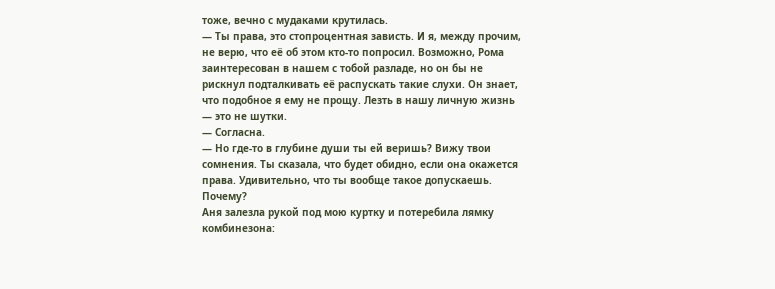тоже, вечно с мудаками крутилась.
― Ты права, это стопроцентная зависть. И я, между прочим, не верю, что её об этом кто-то попросил. Возможно, Рома заинтересован в нашем с тобой разладе, но он бы не рискнул подталкивать её распускать такие слухи. Он знает, что подобное я ему не прощу. Лезть в нашу личную жизнь ― это не шутки.
― Согласна.
― Но где-то в глубине души ты ей веришь? Вижу твои сомнения. Ты сказала, что будет обидно, если она окажется права. Удивительно, что ты вообще такое допускаешь. Почему?
Аня залезла рукой под мою куртку и потеребила лямку комбинезона: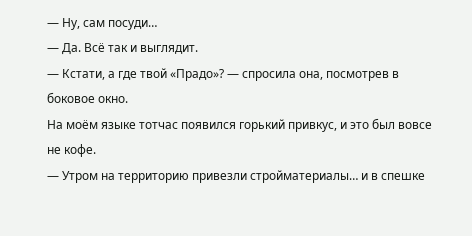― Ну, сам посуди…
― Да. Всё так и выглядит.
― Кстати, а где твой «Прадо»? ― спросила она, посмотрев в боковое окно.
На моём языке тотчас появился горький привкус, и это был вовсе не кофе.
― Утром на территорию привезли стройматериалы… и в спешке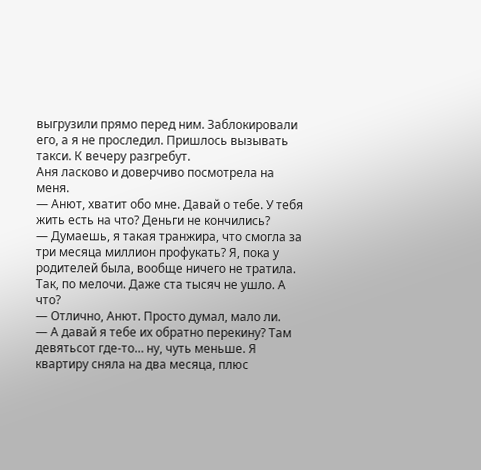выгрузили прямо перед ним. Заблокировали его, а я не проследил. Пришлось вызывать такси. К вечеру разгребут.
Аня ласково и доверчиво посмотрела на меня.
― Анют, хватит обо мне. Давай о тебе. У тебя жить есть на что? Деньги не кончились?
― Думаешь, я такая транжира, что смогла за три месяца миллион профукать? Я, пока у родителей была, вообще ничего не тратила. Так, по мелочи. Даже ста тысяч не ушло. А что?
― Отлично, Анют. Просто думал, мало ли.
― А давай я тебе их обратно перекину? Там девятьсот где-то… ну, чуть меньше. Я квартиру сняла на два месяца, плюс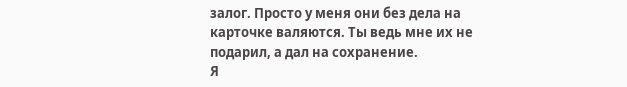залог. Просто у меня они без дела на карточке валяются. Ты ведь мне их не подарил, а дал на сохранение.
Я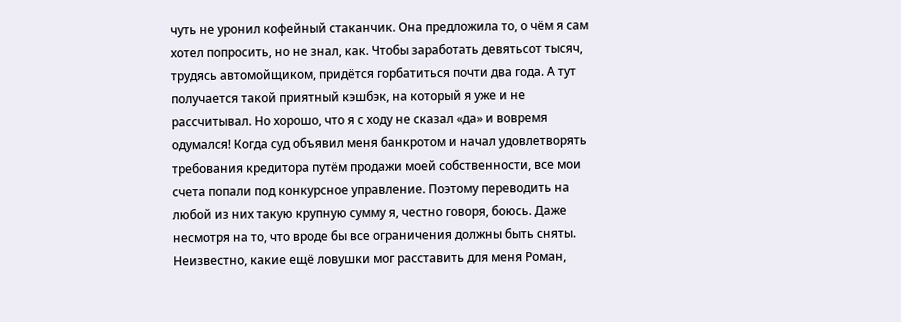чуть не уронил кофейный стаканчик. Она предложила то, о чём я сам хотел попросить, но не знал, как. Чтобы заработать девятьсот тысяч, трудясь автомойщиком, придётся горбатиться почти два года. А тут получается такой приятный кэшбэк, на который я уже и не рассчитывал. Но хорошо, что я с ходу не сказал «да» и вовремя одумался! Когда суд объявил меня банкротом и начал удовлетворять требования кредитора путём продажи моей собственности, все мои счета попали под конкурсное управление. Поэтому переводить на любой из них такую крупную сумму я, честно говоря, боюсь. Даже несмотря на то, что вроде бы все ограничения должны быть сняты. Неизвестно, какие ещё ловушки мог расставить для меня Роман,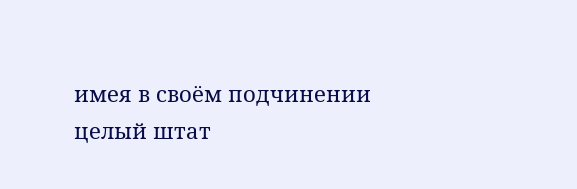имея в своём подчинении целый штат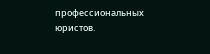профессиональных юристов.